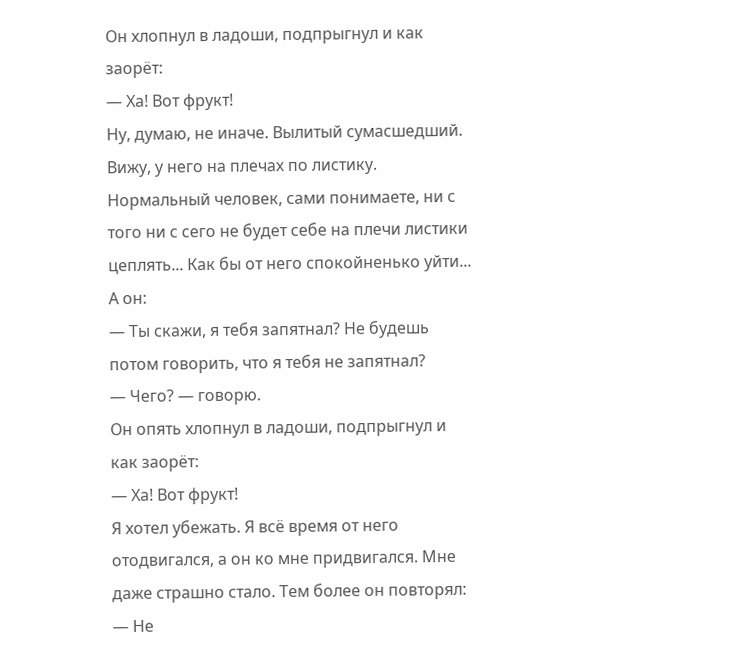Он хлопнул в ладоши, подпрыгнул и как заорёт:
— Ха! Вот фрукт!
Ну, думаю, не иначе. Вылитый сумасшедший. Вижу, у него на плечах по листику. Нормальный человек, сами понимаете, ни с того ни с сего не будет себе на плечи листики цеплять... Как бы от него спокойненько уйти...
А он:
— Ты скажи, я тебя запятнал? Не будешь потом говорить, что я тебя не запятнал?
— Чего? — говорю.
Он опять хлопнул в ладоши, подпрыгнул и как заорёт:
— Ха! Вот фрукт!
Я хотел убежать. Я всё время от него отодвигался, а он ко мне придвигался. Мне даже страшно стало. Тем более он повторял:
— Не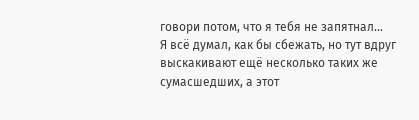говори потом, что я тебя не запятнал...
Я всё думал, как бы сбежать, но тут вдруг выскакивают ещё несколько таких же сумасшедших, а этот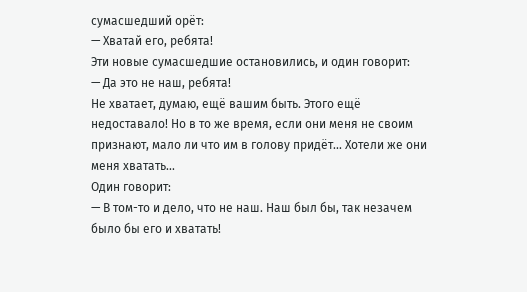сумасшедший орёт:
— Хватай его, ребята!
Эти новые сумасшедшие остановились, и один говорит:
— Да это не наш, ребята!
Не хватает, думаю, ещё вашим быть. Этого ещё недоставало! Но в то же время, если они меня не своим признают, мало ли что им в голову придёт... Хотели же они меня хватать...
Один говорит:
— В том-то и дело, что не наш. Наш был бы, так незачем было бы его и хватать!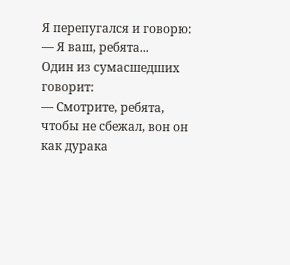Я перепугался и говорю:
— Я ваш, ребята...
Один из сумасшедших говорит:
— Смотрите, ребята, чтобы не сбежал, вон он как дурака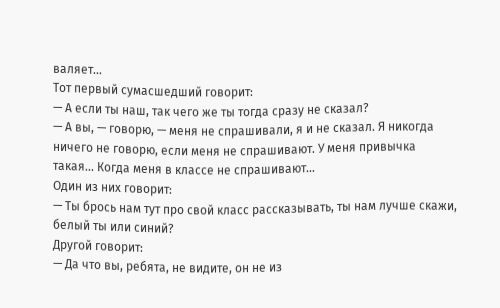валяет...
Тот первый сумасшедший говорит:
— А если ты наш, так чего же ты тогда сразу не сказал?
— А вы, — говорю, — меня не спрашивали, я и не сказал. Я никогда ничего не говорю, если меня не спрашивают. У меня привычка такая... Когда меня в классе не спрашивают...
Один из них говорит:
— Ты брось нам тут про свой класс рассказывать, ты нам лучше скажи, белый ты или синий?
Другой говорит:
— Да что вы, ребята, не видите, он не из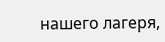нашего лагеря,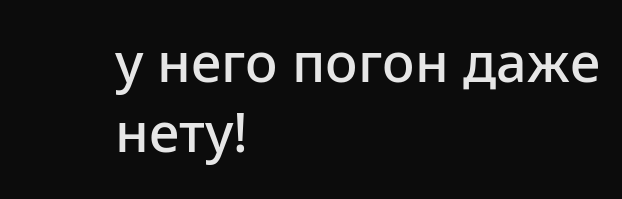у него погон даже нету!